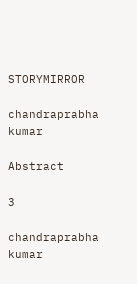STORYMIRROR

chandraprabha kumar

Abstract

3

chandraprabha kumar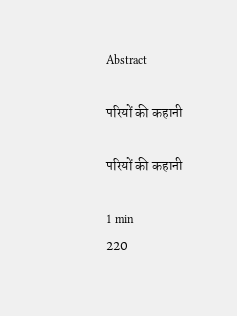Abstract

परियों की कहानी

परियों की कहानी

1 min
220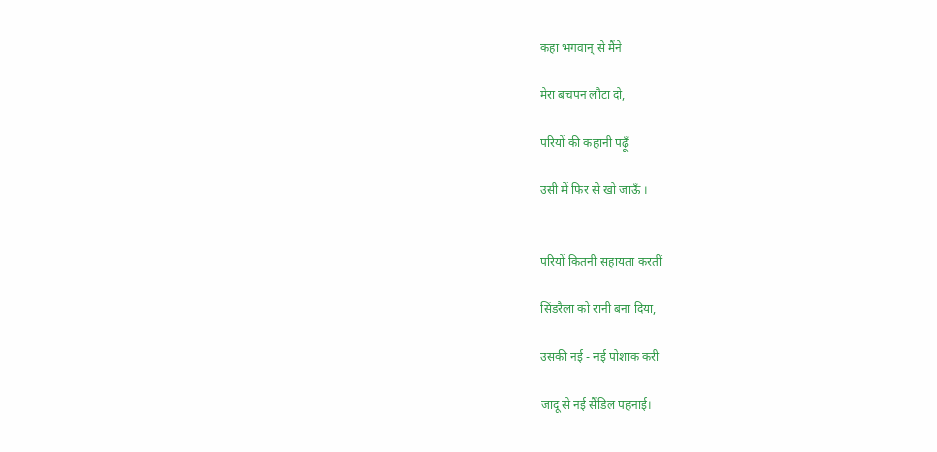कहा भगवान् से मैंने

मेरा बचपन लौटा दो,

परियों की कहानी पढ़ूँ

उसी में फिर से खो जाऊँ ।


परियों कितनी सहायता करतीं

सिंडरैला को रानी बना दिया,

उसकी नई - नई पोशाक करी

जादू से नई सैंडिल पहनाई।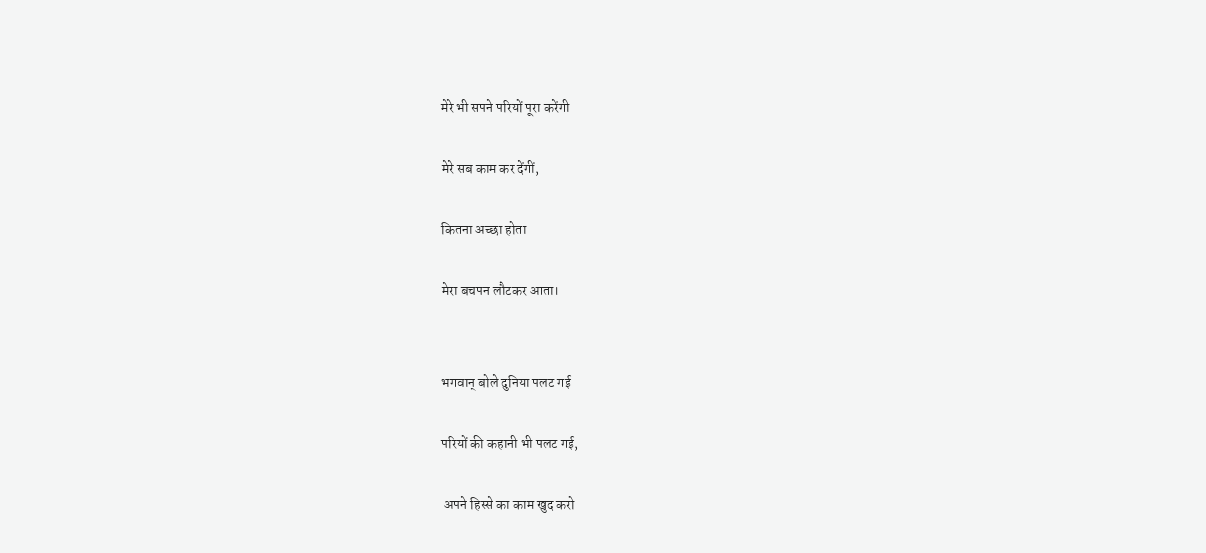मेरे भी सपने परियों पूरा करेंगी

मेरे सब काम कर देंगीं,

कितना अच्छा होता

मेरा बचपन लौटकर आता।


भगवान् बोले दुनिया पलट गई

परियों की कहानी भी पलट गई,

 अपने हिस्से का काम खुद करो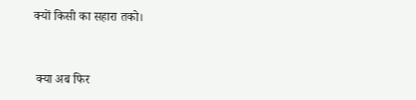क्यों किसी का सहारा तको।


 क्या अब फिर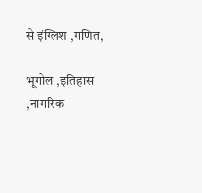से इंग्लिश ,गणित,

भूगोल ,इतिहास ,नागरिक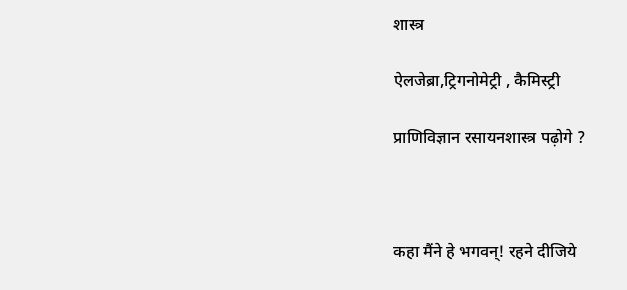शास्त्र

ऐलजेब्रा,ट्रिगनोमेट्री , कैमिस्ट्री

प्राणिविज्ञान रसायनशास्त्र पढ़ोगे ?



कहा मैंने हे भगवन्! रहने दीजिये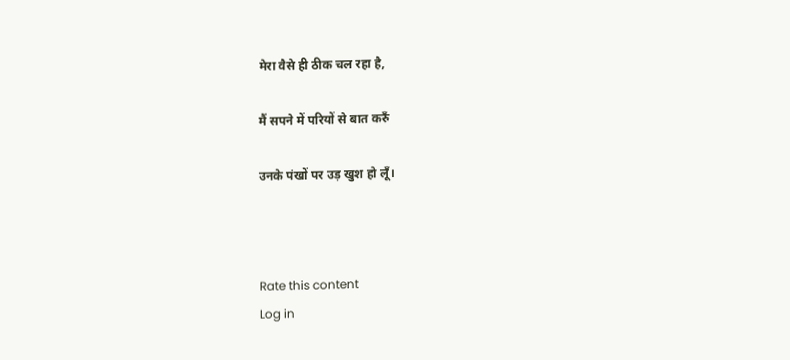मेरा वैसे ही ठीक चल रहा है,

मैं सपने में परियों से बात करुँ

उनके पंखों पर उड़ खुश हो लूँ।



Rate this content
Log in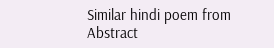Similar hindi poem from Abstract